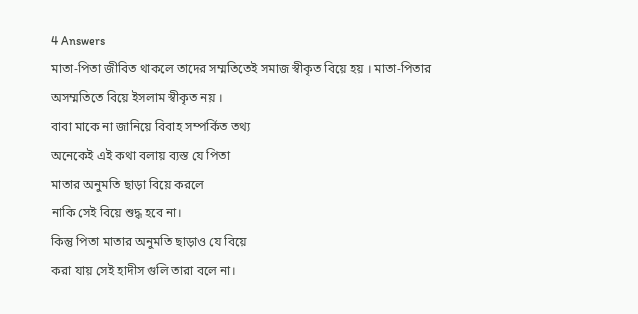4 Answers
মাতা-পিতা জীবিত থাকলে তাদের সম্মতিতেই সমাজ স্বীকৃত বিয়ে হয় । মাতা-পিতার অসম্মতিতে বিয়ে ইসলাম স্বীকৃত নয় ।
বাবা মাকে না জানিয়ে বিবাহ সম্পর্কিত তথ্য
অনেকেই এই কথা বলায় ব্যস্ত যে পিতা
মাতার অনুমতি ছাড়া বিয়ে করলে
নাকি সেই বিয়ে শুদ্ধ হবে না।
কিন্তু পিতা মাতার অনুমতি ছাড়াও যে বিয়ে
করা যায় সেই হাদীস গুলি তারা বলে না।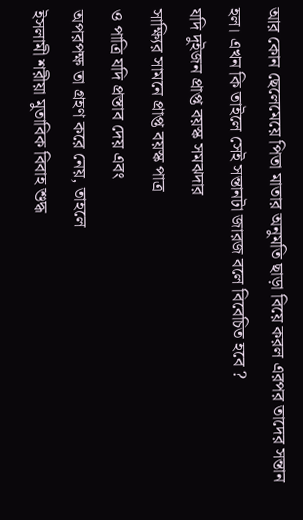আর কোন ছেলেমেয়ে পিতা মাতার অনুমতি ছাড়া বিয়ে করল এরপর তাদের সন্তান হল। এখন কি তাইলে সেই সন্তানটা জারজ বলে বিবেচিত হবে ?
যদি দুইজন প্রাপ্ত বয়স্ক সমঝদার
সাক্ষ্যির সামনে প্রাপ্ত বয়স্ক পাত্র
ও পাত্রি যদি প্রস্তাব দেয় এবং
অপরপক্ষ তা গ্রহণ করে নেয়, তাহলে
ইসলামী শরীয়া মুতাবিক বিবাহ শুদ্ধ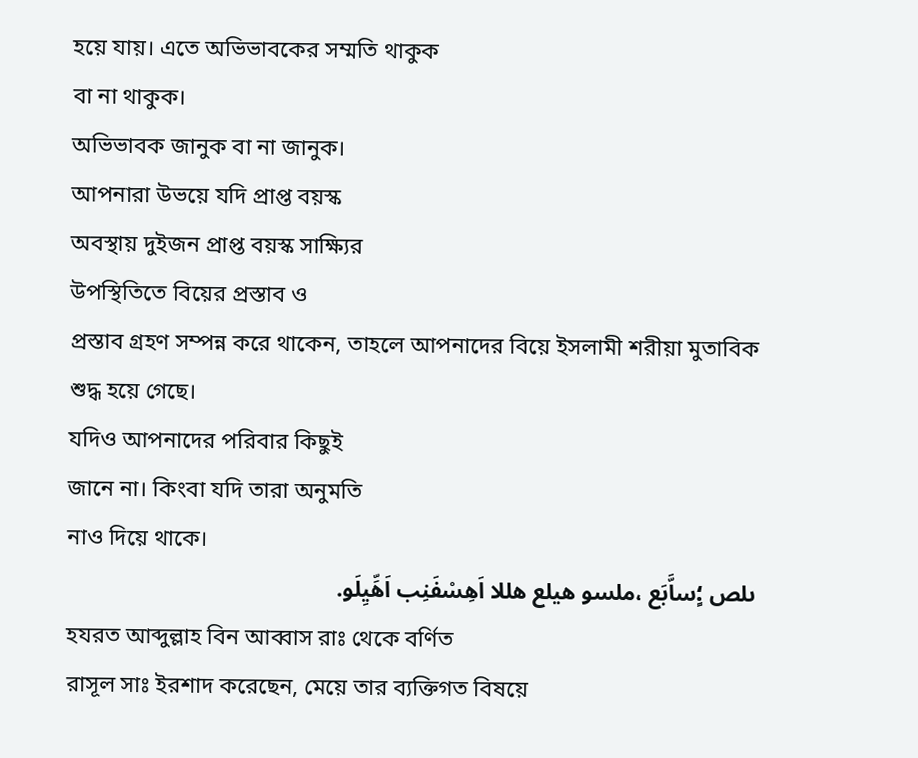হয়ে যায়। এতে অভিভাবকের সম্মতি থাকুক
বা না থাকুক।
অভিভাবক জানুক বা না জানুক।
আপনারা উভয়ে যদি প্রাপ্ত বয়স্ক
অবস্থায় দুইজন প্রাপ্ত বয়স্ক সাক্ষ্যির
উপস্থিতিতে বিয়ের প্রস্তাব ও
প্রস্তাব গ্রহণ সম্পন্ন করে থাকেন, তাহলে আপনাদের বিয়ে ইসলামী শরীয়া মুতাবিক
শুদ্ধ হয়ে গেছে।
যদিও আপনাদের পরিবার কিছুই
জানে না। কিংবা যদি তারা অনুমতি
নাও দিয়ে থাকে।
ىلص ؛ٍساَّبَع ،ملسو هيلع هللا اَهِسْفَنِب اَهِّيِلَو.
হযরত আব্দুল্লাহ বিন আব্বাস রাঃ থেকে বর্ণিত
রাসূল সাঃ ইরশাদ করেছেন, মেয়ে তার ব্যক্তিগত বিষয়ে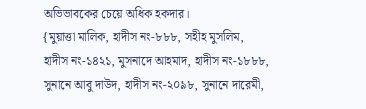অভিভাবকের চেয়ে অধিক হকদার।
{মুয়াত্তা মালিক, হাদীস নং-৮৮৮, সহীহ মুসলিম, হাদীস নং-১৪২১, মুসনাদে আহমাদ, হাদীস নং-১৮৮৮, সুনানে আবু দাউদ, হাদীস নং-২০৯৮, সুনানে দারেমী,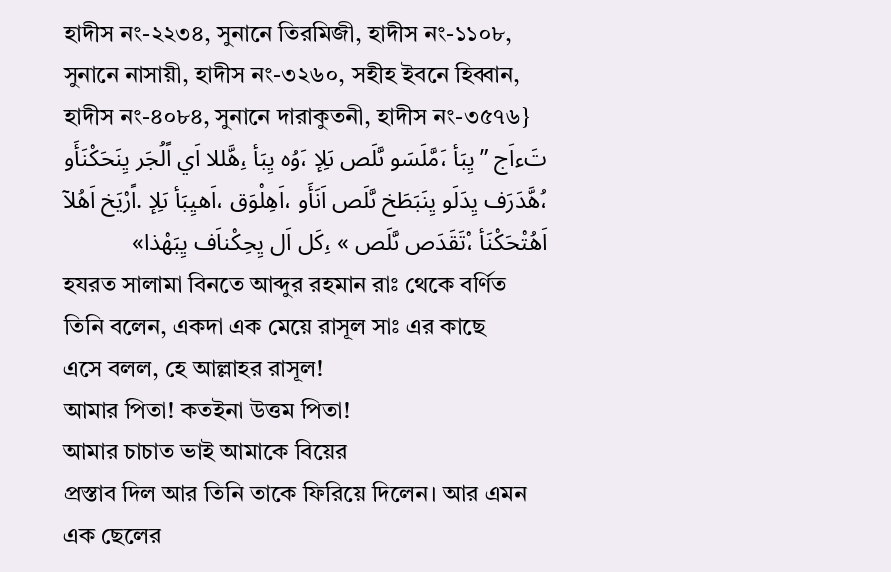হাদীস নং-২২৩৪, সুনানে তিরমিজী, হাদীস নং-১১০৮, সুনানে নাসায়ী, হাদীস নং-৩২৬০, সহীহ ইবনে হিব্বান, হাদীস নং-৪০৮৪, সুনানে দারাকুতনী, হাদীস নং-৩৫৭৬}
تَءاَج ” يِبَأ ،َمَّلَسَو ىَّلَص ىَلِإ ،َوُه يِبَأ ،ِهَّللا اَي اًلُجَر يِنَحَكْنَأَو ،ُهَّدَرَف يِدَلَو يِنَبَطَخ ىَّلَص اَنَأَو ،اَهِلْوَق ،اَهيِبَأ ىَلِإ .اًرْيَخ اَهُلآ اَهُتْحَكْنَأ ،ْتَقَدَص ىَّلَص » ،ِكَل اَل يِحِكْناَف يِبَهْذا»
হযরত সালামা বিনতে আব্দুর রহমান রাঃ থেকে বর্ণিত
তিনি বলেন, একদা এক মেয়ে রাসূল সাঃ এর কাছে
এসে বলল, হে আল্লাহর রাসূল!
আমার পিতা! কতইনা উত্তম পিতা!
আমার চাচাত ভাই আমাকে বিয়ের
প্রস্তাব দিল আর তিনি তাকে ফিরিয়ে দিলেন। আর এমন এক ছেলের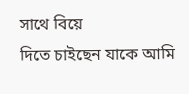সাথে বিয়ে
দিতে চাইছেন যাকে আমি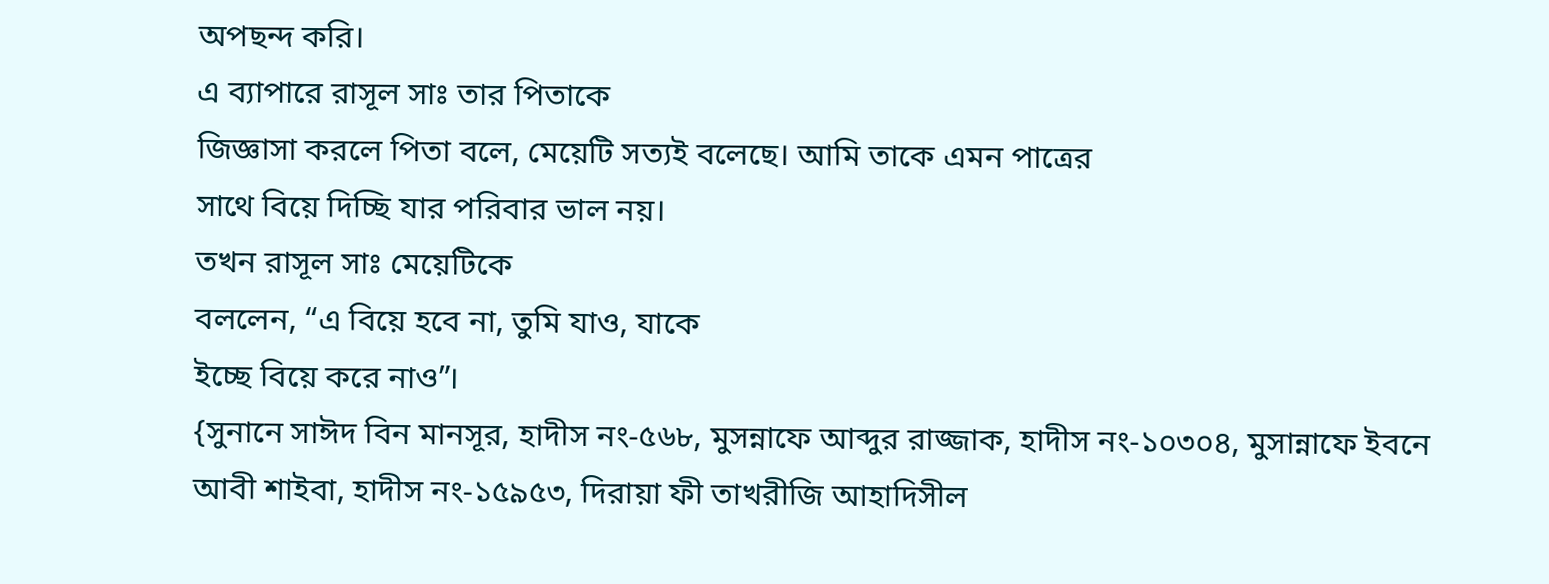অপছন্দ করি।
এ ব্যাপারে রাসূল সাঃ তার পিতাকে
জিজ্ঞাসা করলে পিতা বলে, মেয়েটি সত্যই বলেছে। আমি তাকে এমন পাত্রের
সাথে বিয়ে দিচ্ছি যার পরিবার ভাল নয়।
তখন রাসূল সাঃ মেয়েটিকে
বললেন, “এ বিয়ে হবে না, তুমি যাও, যাকে
ইচ্ছে বিয়ে করে নাও”।
{সুনানে সাঈদ বিন মানসূর, হাদীস নং-৫৬৮, মুসন্নাফে আব্দুর রাজ্জাক, হাদীস নং-১০৩০৪, মুসান্নাফে ইবনে আবী শাইবা, হাদীস নং-১৫৯৫৩, দিরায়া ফী তাখরীজি আহাদিসীল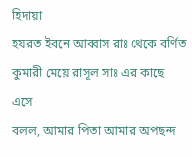হিদায়া
হযরত ইবনে আব্বাস রাঃ থেকে বর্ণিত
কুমারী মেয়ে রাসূল সাঃ এর কাছে এসে
বলল, আমার পিতা আমার অপছন্দ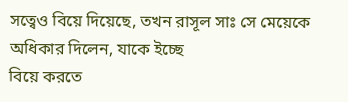সত্বেও বিয়ে দিয়েছে, তখন রাসূল সাঃ সে মেয়েকে অধিকার দিলেন, যাকে ইচ্ছে
বিয়ে করতে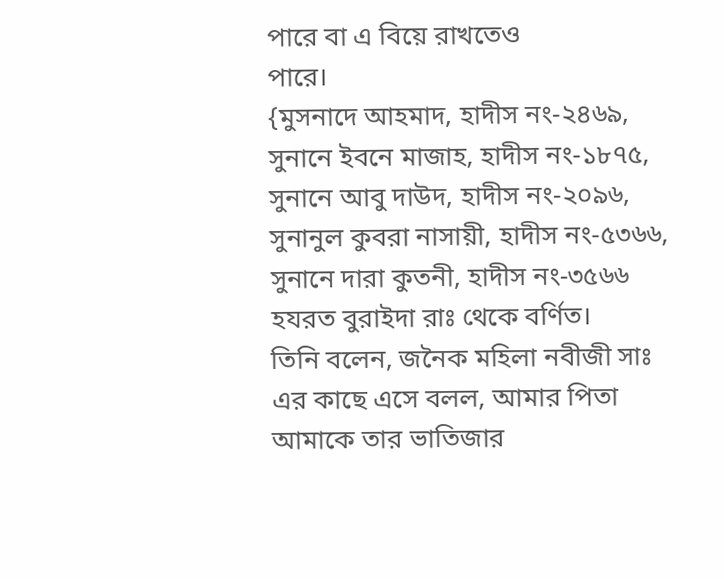পারে বা এ বিয়ে রাখতেও
পারে।
{মুসনাদে আহমাদ, হাদীস নং-২৪৬৯, সুনানে ইবনে মাজাহ, হাদীস নং-১৮৭৫, সুনানে আবু দাউদ, হাদীস নং-২০৯৬, সুনানুল কুবরা নাসায়ী, হাদীস নং-৫৩৬৬, সুনানে দারা কুতনী, হাদীস নং-৩৫৬৬
হযরত বুরাইদা রাঃ থেকে বর্ণিত।
তিনি বলেন, জনৈক মহিলা নবীজী সাঃ এর কাছে এসে বলল, আমার পিতা আমাকে তার ভাতিজার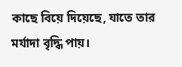কাছে বিয়ে দিয়েছে, যাতে তার মর্যাদা বৃদ্ধি পায়।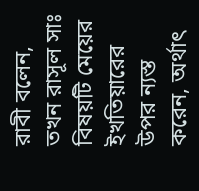রাবী বলেন, তখন রাসূল সাঃ বিষয়টি মেয়ের ইখতিয়ারের উপর ন্যস্ত করেন, অর্থাৎ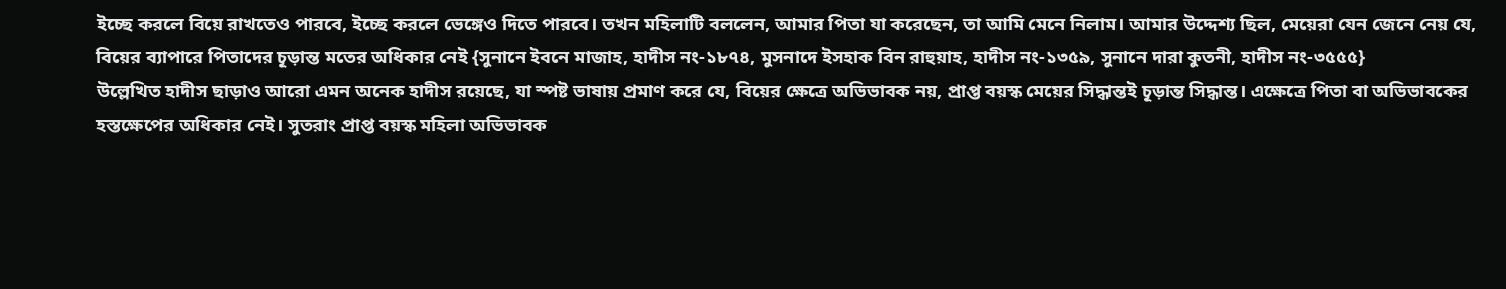ইচ্ছে করলে বিয়ে রাখতেও পারবে, ইচ্ছে করলে ভেঙ্গেও দিতে পারবে। তখন মহিলাটি বললেন, আমার পিতা যা করেছেন, তা আমি মেনে নিলাম। আমার উদ্দেশ্য ছিল, মেয়েরা যেন জেনে নেয় যে, বিয়ের ব্যাপারে পিতাদের চূড়ান্ত মতের অধিকার নেই {সুনানে ইবনে মাজাহ, হাদীস নং-১৮৭৪, মুসনাদে ইসহাক বিন রাহুয়াহ, হাদীস নং-১৩৫৯, সুনানে দারা কুতনী, হাদীস নং-৩৫৫৫}
উল্লেখিত হাদীস ছাড়াও আরো এমন অনেক হাদীস রয়েছে, যা স্পষ্ট ভাষায় প্রমাণ করে যে, বিয়ের ক্ষেত্রে অভিভাবক নয়, প্রাপ্ত বয়স্ক মেয়ের সিদ্ধান্তই চূড়ান্ত সিদ্ধান্ত। এক্ষেত্রে পিতা বা অভিভাবকের হস্তক্ষেপের অধিকার নেই। সুতরাং প্রাপ্ত বয়স্ক মহিলা অভিভাবক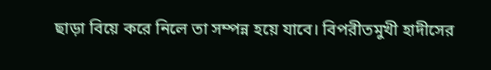ছাড়া বিয়ে করে নিলে তা সম্পন্ন হয়ে যাবে। বিপরীতমুখী হাদীসের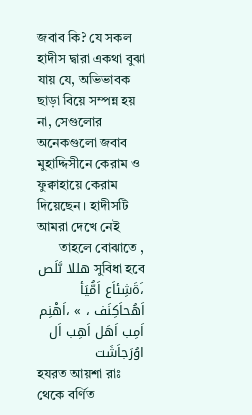জবাব কি? যে সকল হাদীস দ্বারা একথা বুঝা যায় যে, অভিভাবক ছাড়া বিয়ে সম্পন্ন হয় না, সেগুলোর অনেকগুলো জবাব মুহাদ্দিসীনে কেরাম ও ফুক্বাহায়ে কেরাম দিয়েছেন। হাদীসটি আমরা দেখে নেই
, তাহলে বোঝাতে সুবিধা হবে هللا ىَّلَص ،َةَشِئاَع اَمُّيَأ اَهُحاَكِنَف ، » ،اَهْنِم اَمِب اَهَل اَهِب اَل اوُرَجاَشَت
হযরত আয়শা রাঃ থেকে বর্ণিত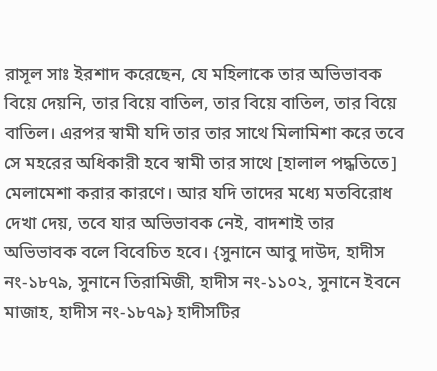রাসূল সাঃ ইরশাদ করেছেন, যে মহিলাকে তার অভিভাবক বিয়ে দেয়নি, তার বিয়ে বাতিল, তার বিয়ে বাতিল, তার বিয়ে বাতিল। এরপর স্বামী যদি তার তার সাথে মিলামিশা করে তবে সে মহরের অধিকারী হবে স্বামী তার সাথে [হালাল পদ্ধতিতে] মেলামেশা করার কারণে। আর যদি তাদের মধ্যে মতবিরোধ দেখা দেয়, তবে যার অভিভাবক নেই, বাদশাই তার অভিভাবক বলে বিবেচিত হবে। {সুনানে আবু দাউদ, হাদীস নং-১৮৭৯, সুনানে তিরামিজী, হাদীস নং-১১০২, সুনানে ইবনে মাজাহ, হাদীস নং-১৮৭৯} হাদীসটির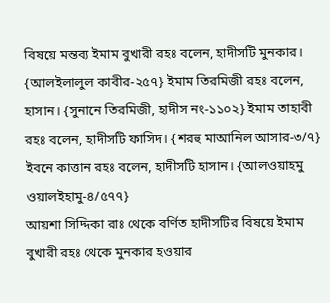বিষয়ে মন্তব্য ইমাম বুখারী রহঃ বলেন, হাদীসটি মুনকার। {আলইলালুল কাবীর-২৫৭} ইমাম তিরমিজী রহঃ বলেন, হাসান। {সুনানে তিরমিজী, হাদীস নং-১১০২} ইমাম তাহাবী রহঃ বলেন, হাদীসটি ফাসিদ। {শরহু মাআনিল আসার-৩/৭} ইবনে কাত্তান রহঃ বলেন, হাদীসটি হাসান। {আলওয়াহমু ওয়ালইহামু-৪/৫৭৭}
আয়শা সিদ্দিকা রাঃ থেকে বর্ণিত হাদীসটির বিষয়ে ইমাম বুখারী রহঃ থেকে মুনকার হওয়ার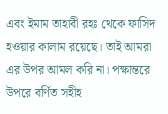এবং ইমাম তাহাবী রহঃ থেকে ফাসিদ হওয়ার কালাম রয়েছে। তাই আমরা এর উপর আমল করি না। পক্ষান্তরে উপরে বর্ণিত সহীহ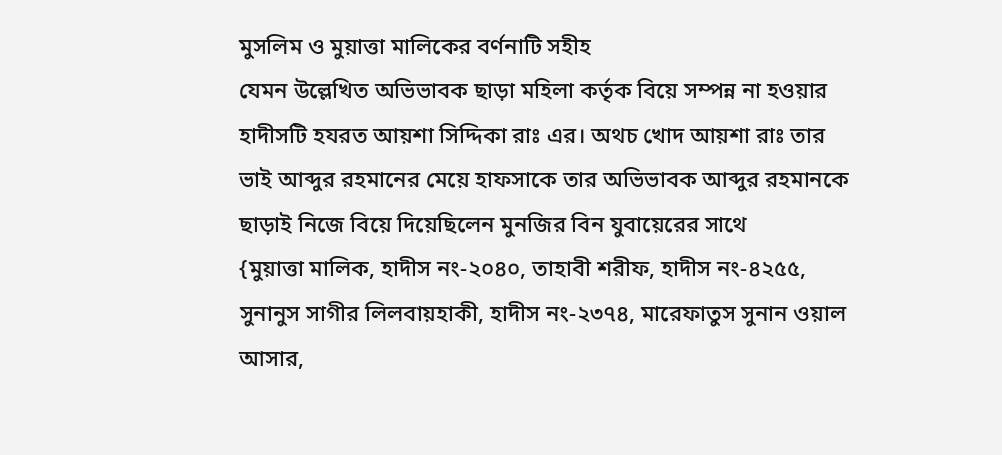মুসলিম ও মুয়াত্তা মালিকের বর্ণনাটি সহীহ
যেমন উল্লেখিত অভিভাবক ছাড়া মহিলা কর্তৃক বিয়ে সম্পন্ন না হওয়ার হাদীসটি হযরত আয়শা সিদ্দিকা রাঃ এর। অথচ খোদ আয়শা রাঃ তার ভাই আব্দুর রহমানের মেয়ে হাফসাকে তার অভিভাবক আব্দুর রহমানকে ছাড়াই নিজে বিয়ে দিয়েছিলেন মুনজির বিন যুবায়েরের সাথে
{মুয়াত্তা মালিক, হাদীস নং-২০৪০, তাহাবী শরীফ, হাদীস নং-৪২৫৫, সুনানুস সাগীর লিলবায়হাকী, হাদীস নং-২৩৭৪, মারেফাতুস সুনান ওয়াল আসার,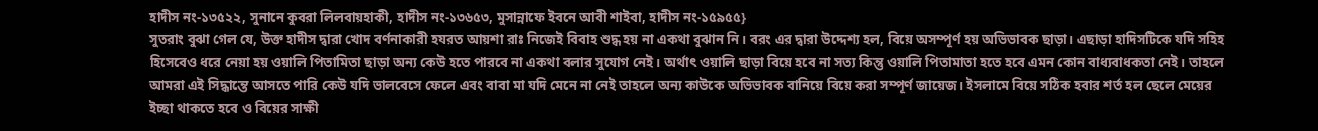হাদীস নং-১৩৫২২, সুনানে কুবরা লিলবায়হাকী, হাদীস নং-১৩৬৫৩, মুসান্নাফে ইবনে আবী শাইবা, হাদীস নং-১৫৯৫৫}
সুতরাং বুঝা গেল যে, উক্ত হাদীস দ্বারা খোদ বর্ণনাকারী হযরত আয়শা রাঃ নিজেই বিবাহ শুদ্ধ হয় না একথা বুঝান নি। বরং এর দ্বারা উদ্দেশ্য হল, বিয়ে অসম্পূর্ণ হয় অভিভাবক ছাড়া। এছাড়া হাদিসটিকে যদি সহিহ হিসেবেও ধরে নেয়া হয় ওয়ালি পিতামিতা ছাড়া অন্য কেউ হতে পারবে না একথা বলার সুযোগ নেই। অর্থাৎ ওয়ালি ছাড়া বিয়ে হবে না সত্য কিন্তু ওয়ালি পিতামাতা হতে হবে এমন কোন বাধ্যবাধকতা নেই। তাহলে আমরা এই সিদ্ধান্তে আসতে পারি কেউ যদি ভালবেসে ফেলে এবং বাবা মা যদি মেনে না নেই তাহলে অন্য কাউকে অভিভাবক বানিয়ে বিয়ে করা সম্পূর্ণ জায়েজ। ইসলামে বিয়ে সঠিক হবার শর্ত হল ছেলে মেয়ের ইচ্ছা থাকতে হবে ও বিয়ের সাক্ষী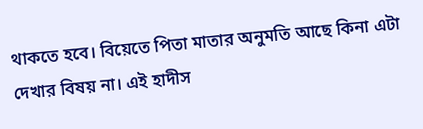থাকতে হবে। বিয়েতে পিতা মাতার অনুমতি আছে কিনা এটা দেখার বিষয় না। এই হাদীস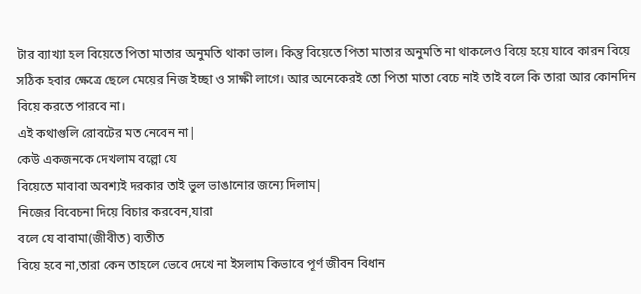টার ব্যাখ্যা হল বিয়েতে পিতা মাতার অনুমতি থাকা ভাল। কিন্তু বিয়েতে পিতা মাতার অনুমতি না থাকলেও বিয়ে হয়ে যাবে কারন বিয়ে সঠিক হবার ক্ষেত্রে ছেলে মেয়ের নিজ ইচ্ছা ও সাক্ষী লাগে। আর অনেকেরই তো পিতা মাতা বেচে নাই তাই বলে কি তারা আর কোনদিন বিয়ে করতে পারবে না।
এই কথাগুলি রোবটের মত নেবেন না|
কেউ একজনকে দেখলাম বল্লো যে
বিয়েতে মাবাবা অবশ্যই দরকার তাই ভুল ভাঙানোর জন্যে দিলাম|
নিজের বিবেচনা দিয়ে বিচার করবেন,যারা
বলে যে বাবামা(জীবীত) ব্যতীত
বিয়ে হবে না,তারা কেন তাহলে ভেবে দেখে না ইসলাম কিভাবে পূর্ণ জীবন বিধান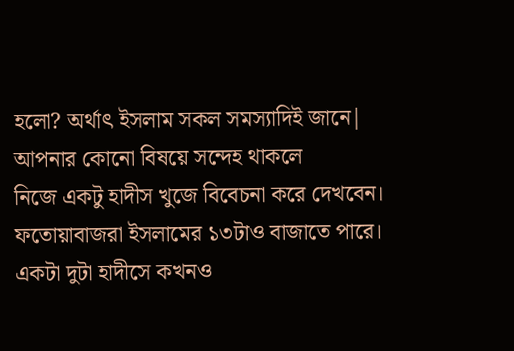হলো? অর্থাৎ ইসলাম সকল সমস্যাদিই জানে|
আপনার কোনো বিষয়ে সন্দেহ থাকলে
নিজে একটু হাদীস খুজে বিবেচনা করে দেখবেন।
ফতোয়াবাজরা ইসলামের ১৩টাও বাজাতে পারে।
একটা দুটা হাদীসে কখনও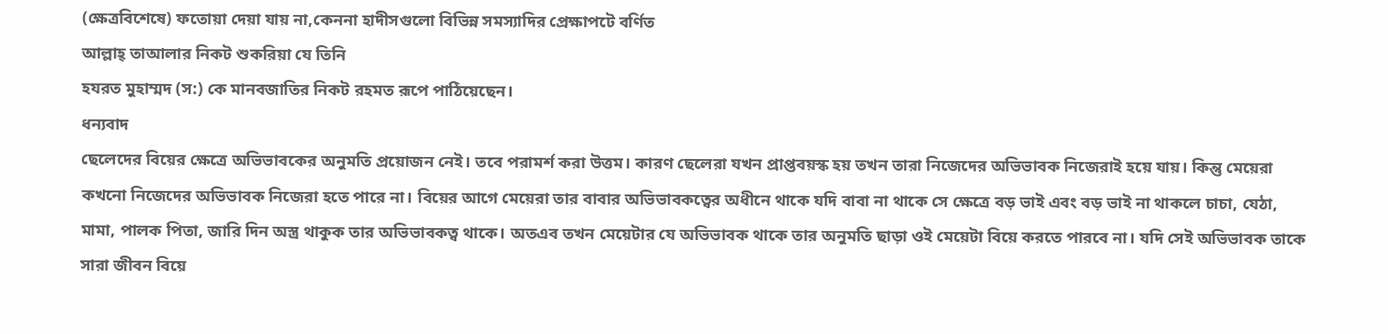(ক্ষেত্রবিশেষে) ফতোয়া দেয়া যায় না,কেননা হাদীসগুলো বিভিন্ন সমস্যাদির প্রেক্ষাপটে বর্ণিত
আল্লাহ্ তাআলার নিকট শুকরিয়া যে তিনি
হযরত মুহাম্মদ (স:) কে মানবজাতির নিকট রহমত রূপে পাঠিয়েছেন।
ধন্যবাদ
ছেলেদের বিয়ের ক্ষেত্রে অভিভাবকের অনুমতি প্রয়োজন নেই। তবে পরামর্শ করা উত্তম। কারণ ছেলেরা যখন প্রাপ্তবয়স্ক হয় তখন তারা নিজেদের অভিভাবক নিজেরাই হয়ে যায়। কিন্তু মেয়েরা কখনো নিজেদের অভিভাবক নিজেরা হতে পারে না। বিয়ের আগে মেয়েরা তার বাবার অভিভাবকত্বের অধীনে থাকে যদি বাবা না থাকে সে ক্ষেত্রে বড় ভাই এবং বড় ভাই না থাকলে চাচা, যেঠা, মামা, পালক পিতা, জারি দিন অস্ত্র থাকুক তার অভিভাবকত্ব থাকে। অতএব তখন মেয়েটার যে অভিভাবক থাকে তার অনুমতি ছাড়া ওই মেয়েটা বিয়ে করতে পারবে না। যদি সেই অভিভাবক তাকে সারা জীবন বিয়ে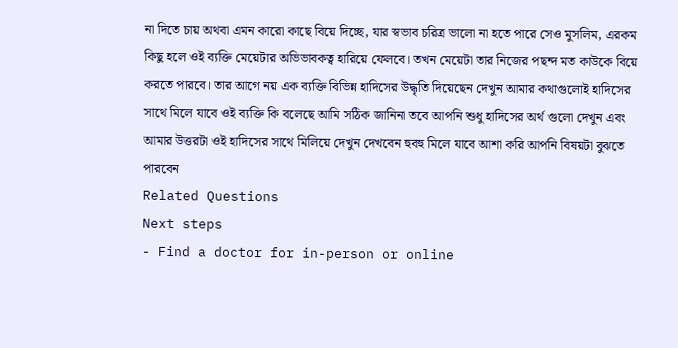না দিতে চায় অথবা এমন কারো কাছে বিয়ে দিচ্ছে, যার স্বভাব চরিত্র ভালো না হতে পারে সেও মুসলিম, এরকম কিছু হলে ওই ব্যক্তি মেয়েটার অভিভাবকত্ব হারিয়ে ফেলবে। তখন মেয়েটা তার নিজের পছন্দ মত কাউকে বিয়ে করতে পারবে। তার আগে নয় এক ব্যক্তি বিভিন্ন হাদিসের উদ্ধৃতি দিয়েছেন দেখুন আমার কথাগুলোই হাদিসের সাথে মিলে যাবে ওই ব্যক্তি কি বলেছে আমি সঠিক জানিনা তবে আপনি শুধু হাদিসের অর্থ গুলো দেখুন এবং আমার উত্তরটা ওই হাদিসের সাথে মিলিয়ে দেখুন দেখবেন হুবহু মিলে যাবে আশা করি আপনি বিষয়টা বুঝতে পারবেন
Related Questions
Next steps
- Find a doctor for in-person or online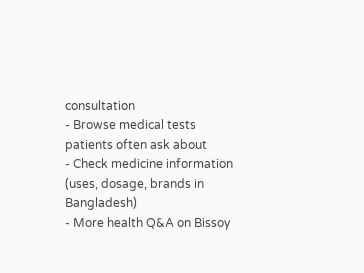consultation
- Browse medical tests patients often ask about
- Check medicine information (uses, dosage, brands in Bangladesh)
- More health Q&A on Bissoy